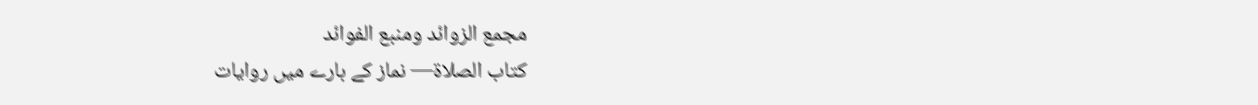مجمع الزوائد ومنبع الفوائد
كتاب الصلاة— نماز کے بارے میں روایات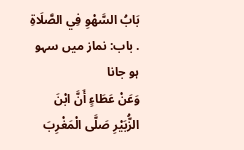بَابُ السَّهْوِ فِي الصَّلَاةِ . باب: نماز میں سہو ہو جانا
وَعَنْ عَطَاءٍ أَنَّ ابْنَ الزُّبَيْرِ صَلَّى الْمَغْرِبَ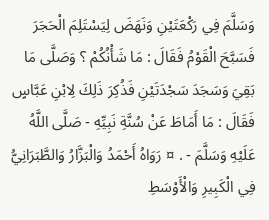وَسَلَّمَ فِي رَكْعَتَيْنِ وَنَهَضَ لِيَسْتَلِمَ الْحَجَرَ فَسَبَّحَ الْقَوْمُ فَقَالَ : مَا شَأْنُكُمْ ؟ وَصَلَّى مَا بَقِيَ وَسَجَدَ سَجْدَتَيْنِ فَذُكِرَ ذَلِكَ لِابْنِ عَبَّاسٍ فَقَالَ : مَا أَمَاطَ عَنْ سُنَّةِ نَبِيِّهِ - صَلَّى اللَّهُ عَلَيْهِ وَسَلَّمَ - . ¤ رَوَاهُ أَحْمَدُ وَالْبَزَّارُ وَالطَّبَرَانِيُّ فِي الْكَبِيرِ وَالْأَوْسَطِ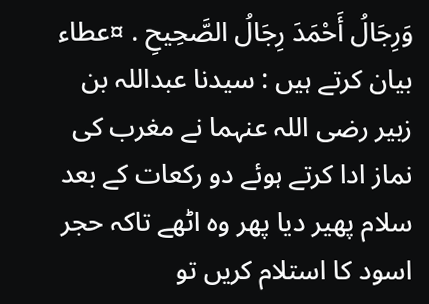وَرِجَالُ أَحْمَدَ رِجَالُ الصَّحِيحِ . ¤عطاء بیان کرتے ہیں : سیدنا عبداللہ بن زبیر رضی اللہ عنہما نے مغرب کی نماز ادا کرتے ہوئے دو رکعات کے بعد سلام پھیر دیا پھر وہ اٹھے تاکہ حجر اسود کا استلام کریں تو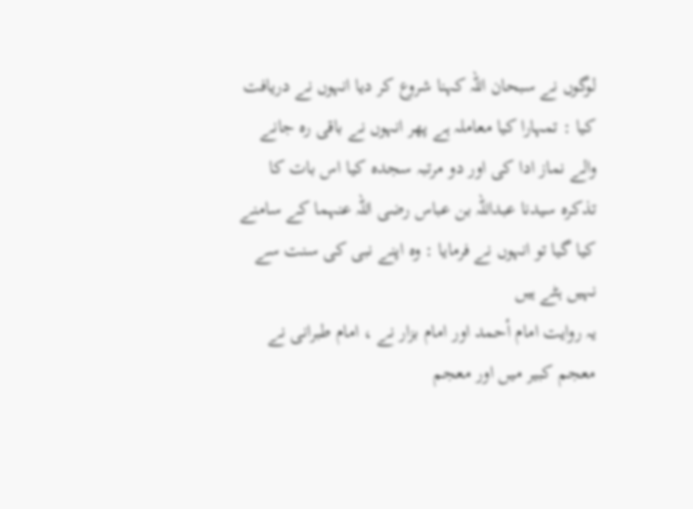لوگوں نے سبحان اللہ کہنا شروع کر دیا انہوں نے دریافت کیا : تمہارا کیا معاملہ ہے پھر انہوں نے باقی رہ جانے والے نماز ادا کی اور دو مرتبہ سجدہ کیا اس بات کا تذکرہ سیدنا عبداللہ بن عباس رضی اللہ عنہما کے سامنے کیا گیا تو انہوں نے فرمایا : وہ اپنے نبی کی سنت سے نہیں ہٹے ہیں
یہ روایت امام أحمد اور امام بزار نے ، امام طبرانی نے معجم کبیر میں اور معجم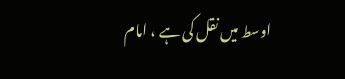اوسط میں نقل کی ہے ، امام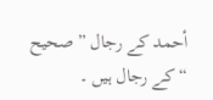أحمد کے رجال ” صحیح “ کے رجال ہیں ۔